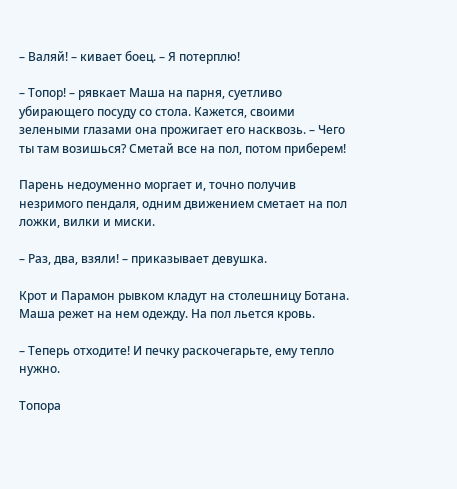– Валяй! – кивает боец. – Я потерплю!

– Топор! – рявкает Маша на парня, суетливо убирающего посуду со стола. Кажется, своими зелеными глазами она прожигает его насквозь. – Чего ты там возишься? Сметай все на пол, потом приберем!

Парень недоуменно моргает и, точно получив незримого пендаля, одним движением сметает на пол ложки, вилки и миски.

– Раз, два, взяли! – приказывает девушка.

Крот и Парамон рывком кладут на столешницу Ботана. Маша режет на нем одежду. На пол льется кровь.

– Теперь отходите! И печку раскочегарьте, ему тепло нужно.

Топора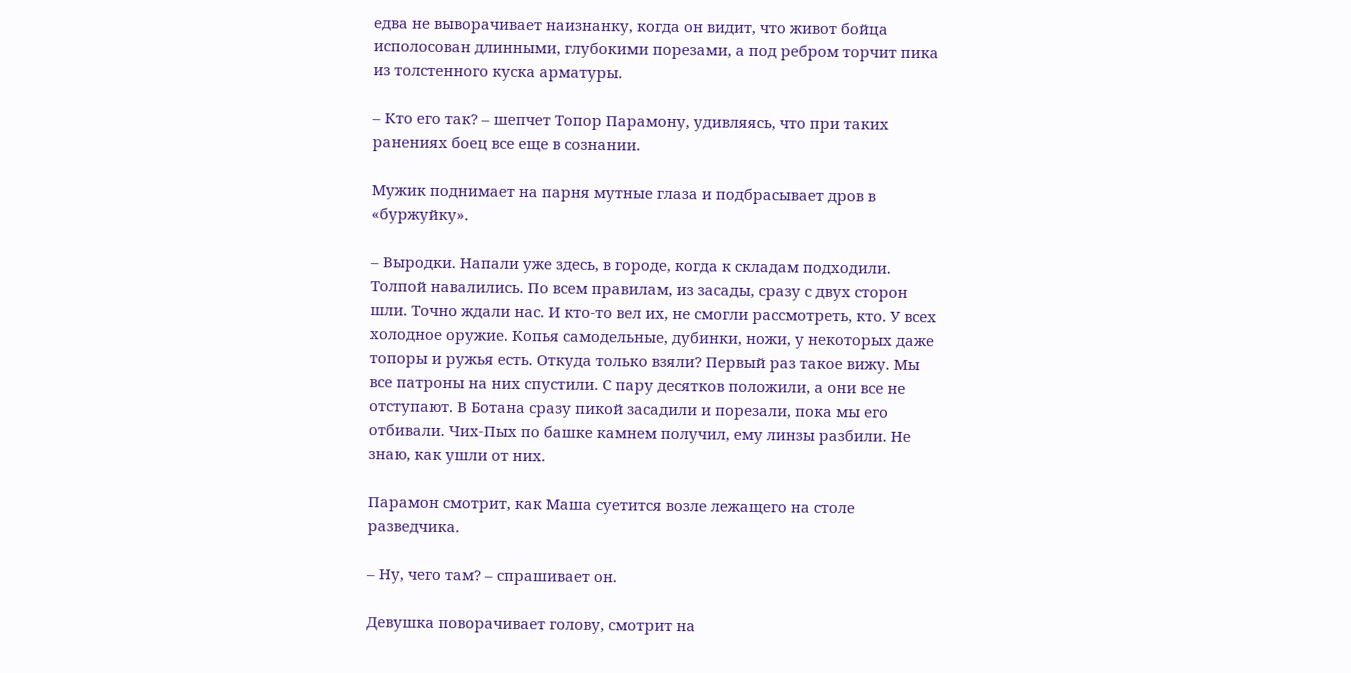едва не выворачивает наизнанку, когда он видит, что живот бойца исполосован длинными, глубокими порезами, а под ребром торчит пика из толстенного куска арматуры.

– Кто его так? – шепчет Топор Парамону, удивляясь, что при таких ранениях боец все еще в сознании.

Мужик поднимает на парня мутные глаза и подбрасывает дров в «буржуйку».

– Выродки. Напали уже здесь, в городе, когда к складам подходили. Толпой навалились. По всем правилам, из засады, сразу с двух сторон шли. Точно ждали нас. И кто-то вел их, не смогли рассмотреть, кто. У всех холодное оружие. Копья самодельные, дубинки, ножи, у некоторых даже топоры и ружья есть. Откуда только взяли? Первый раз такое вижу. Мы все патроны на них спустили. С пару десятков положили, а они все не отступают. В Ботана сразу пикой засадили и порезали, пока мы его отбивали. Чих-Пых по башке камнем получил, ему линзы разбили. Не знаю, как ушли от них.

Парамон смотрит, как Маша суетится возле лежащего на столе разведчика.

– Ну, чего там? – спрашивает он.

Девушка поворачивает голову, смотрит на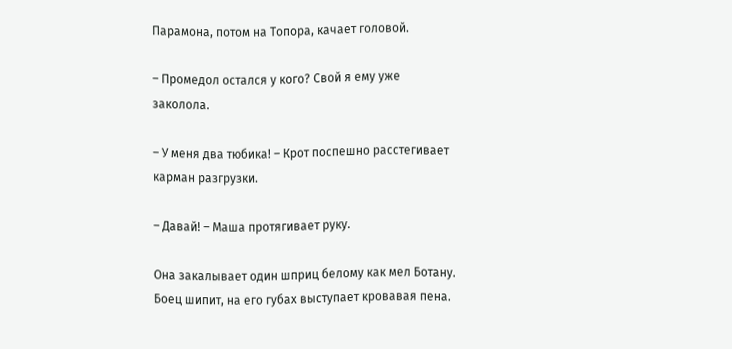Парамона, потом на Топора, качает головой.

– Промедол остался у кого? Свой я ему уже заколола.

– У меня два тюбика! – Крот поспешно расстегивает карман разгрузки.

– Давай! – Маша протягивает руку.

Она закалывает один шприц белому как мел Ботану. Боец шипит, на его губах выступает кровавая пена.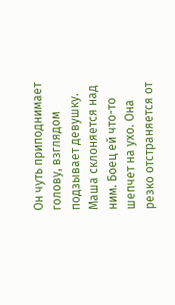Он чуть приподнимает голову, взглядом подзывает девушку. Маша склоняется над ним. Боец ей что-то шепчет на ухо. Она резко отстраняется от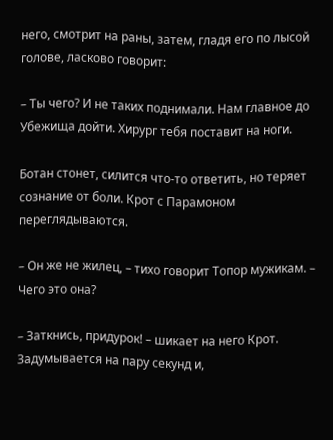него, смотрит на раны, затем, гладя его по лысой голове, ласково говорит:

– Ты чего? И не таких поднимали. Нам главное до Убежища дойти. Хирург тебя поставит на ноги.

Ботан стонет, силится что-то ответить, но теряет сознание от боли. Крот с Парамоном переглядываются.

– Он же не жилец, – тихо говорит Топор мужикам. – Чего это она?

– Заткнись, придурок! – шикает на него Крот. Задумывается на пару секунд и,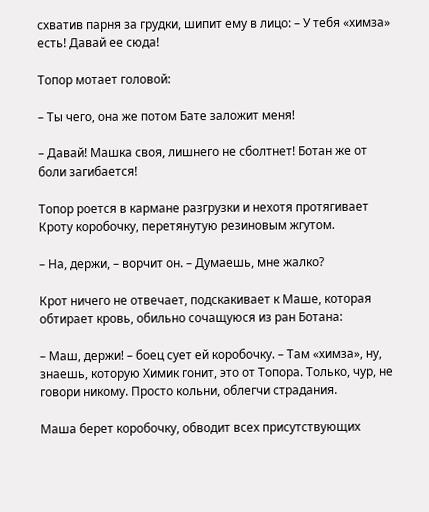схватив парня за грудки, шипит ему в лицо: – У тебя «химза» есть! Давай ее сюда!

Топор мотает головой:

– Ты чего, она же потом Бате заложит меня!

– Давай! Машка своя, лишнего не сболтнет! Ботан же от боли загибается!

Топор роется в кармане разгрузки и нехотя протягивает Кроту коробочку, перетянутую резиновым жгутом.

– На, держи, – ворчит он. – Думаешь, мне жалко?

Крот ничего не отвечает, подскакивает к Маше, которая обтирает кровь, обильно сочащуюся из ран Ботана:

– Маш, держи! – боец сует ей коробочку. – Там «химза», ну, знаешь, которую Химик гонит, это от Топора. Только, чур, не говори никому. Просто кольни, облегчи страдания.

Маша берет коробочку, обводит всех присутствующих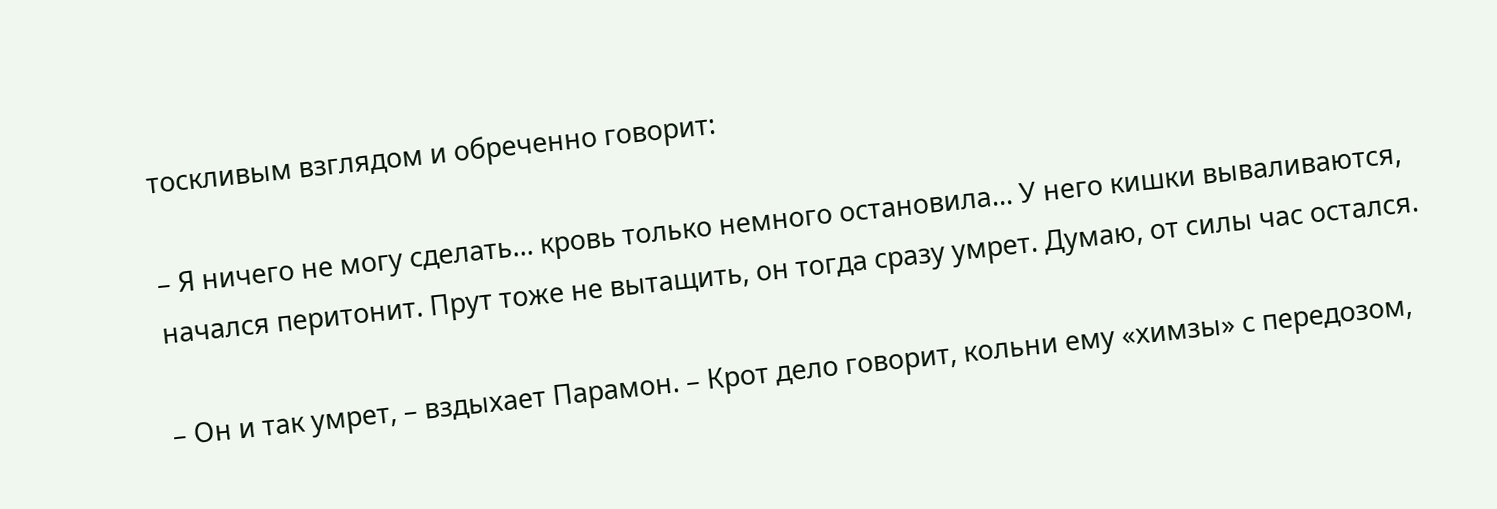тоскливым взглядом и обреченно говорит:

– Я ничего не могу сделать… кровь только немного остановила… У него кишки вываливаются, начался перитонит. Прут тоже не вытащить, он тогда сразу умрет. Думаю, от силы час остался.

– Он и так умрет, – вздыхает Парамон. – Крот дело говорит, кольни ему «химзы» с передозом,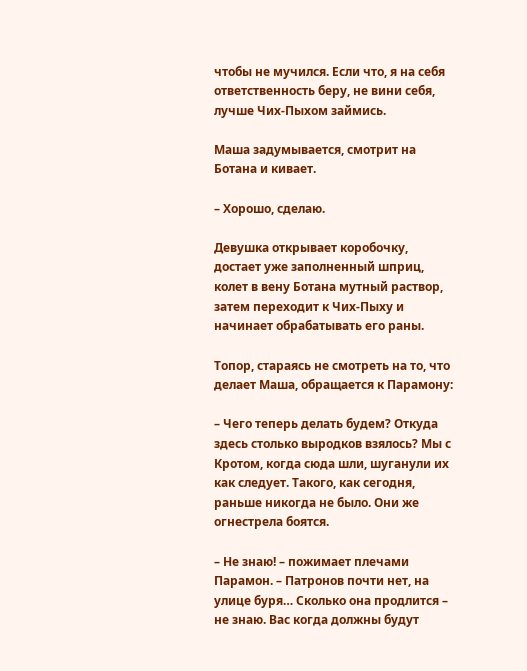чтобы не мучился. Если что, я на себя ответственность беру, не вини себя, лучше Чих-Пыхом займись.

Маша задумывается, смотрит на Ботана и кивает.

– Хорошо, сделаю.

Девушка открывает коробочку, достает уже заполненный шприц, колет в вену Ботана мутный раствор, затем переходит к Чих-Пыху и начинает обрабатывать его раны.

Топор, стараясь не смотреть на то, что делает Маша, обращается к Парамону:

– Чего теперь делать будем? Откуда здесь столько выродков взялось? Мы с Кротом, когда сюда шли, шуганули их как следует. Такого, как сегодня, раньше никогда не было. Они же огнестрела боятся.

– Не знаю! – пожимает плечами Парамон. – Патронов почти нет, на улице буря… Сколько она продлится – не знаю. Вас когда должны будут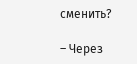сменить?

– Через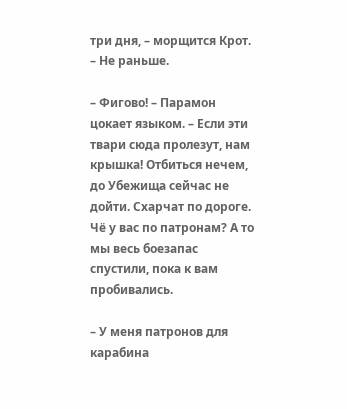три дня, – морщится Крот. – Не раньше.

– Фигово! – Парамон цокает языком. – Если эти твари сюда пролезут, нам крышка! Отбиться нечем, до Убежища сейчас не дойти. Схарчат по дороге. Чё у вас по патронам? А то мы весь боезапас спустили, пока к вам пробивались.

– У меня патронов для карабина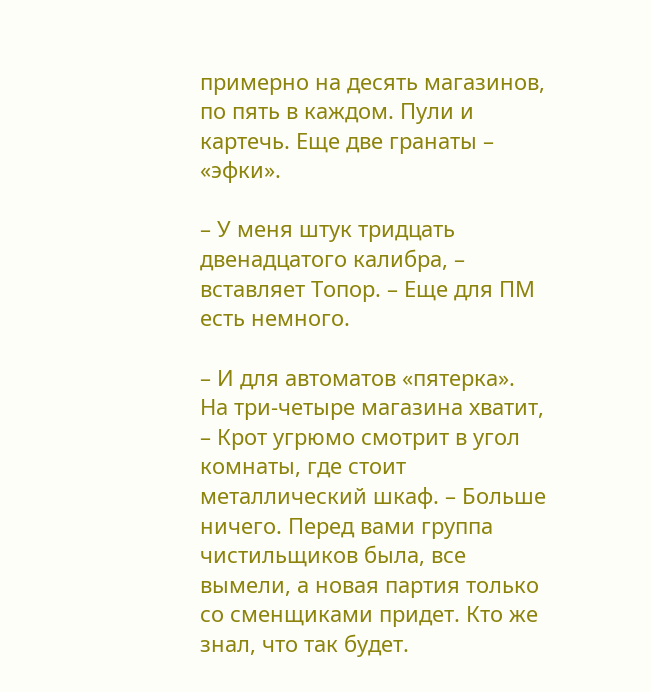примерно на десять магазинов, по пять в каждом. Пули и картечь. Еще две гранаты – «эфки».

– У меня штук тридцать двенадцатого калибра, – вставляет Топор. – Еще для ПМ есть немного.

– И для автоматов «пятерка». На три-четыре магазина хватит, – Крот угрюмо смотрит в угол комнаты, где стоит металлический шкаф. – Больше ничего. Перед вами группа чистильщиков была, все вымели, а новая партия только со сменщиками придет. Кто же знал, что так будет.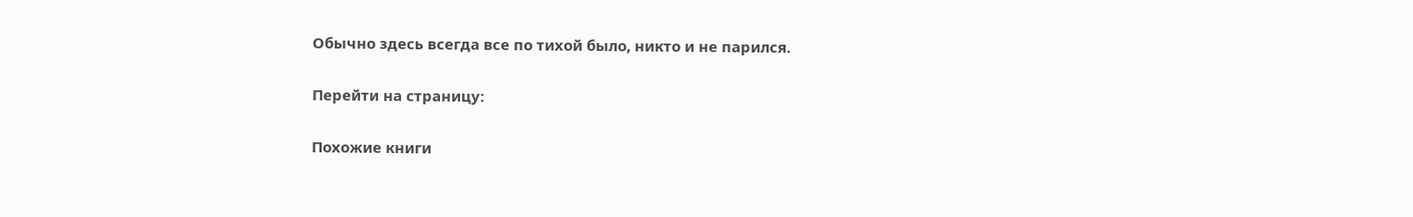Обычно здесь всегда все по тихой было, никто и не парился.

Перейти на страницу:

Похожие книги